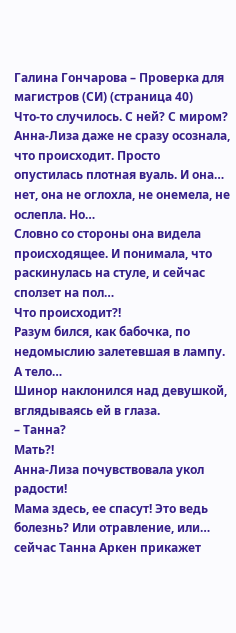Галина Гончарова – Проверка для магистров (СИ) (страница 40)
Что-то случилось. С ней? С миром?
Анна-Лиза даже не сразу осознала, что происходит. Просто опустилась плотная вуаль. И она… нет, она не оглохла, не онемела, не ослепла. Но…
Словно со стороны она видела происходящее. И понимала, что раскинулась на стуле, и сейчас сползет на пол…
Что происходит?!
Разум бился, как бабочка, по недомыслию залетевшая в лампу. А тело…
Шинор наклонился над девушкой, вглядываясь ей в глаза.
– Танна?
Мать?!
Анна-Лиза почувствовала укол радости!
Мама здесь, ее спасут! Это ведь болезнь? Или отравление, или… сейчас Танна Аркен прикажет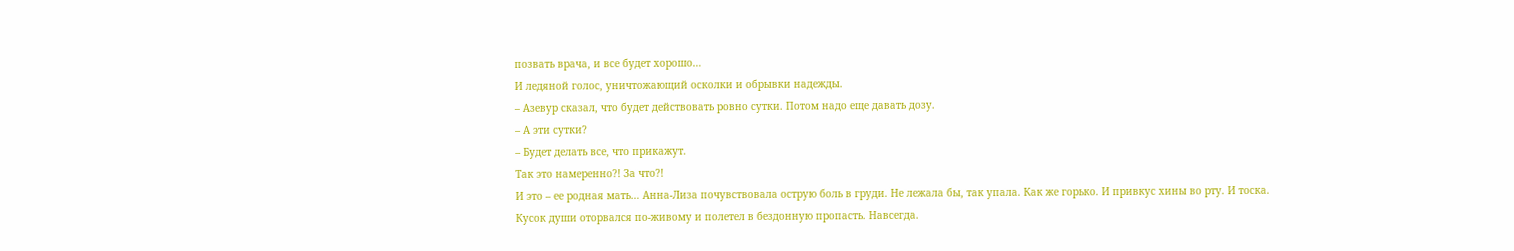позвать врача, и все будет хорошо…
И ледяной голос, уничтожающий осколки и обрывки надежды.
– Азевур сказал, что будет действовать ровно сутки. Потом надо еще давать дозу.
– А эти сутки?
– Будет делать все, что прикажут.
Так это намеренно?! За что?!
И это – ее родная мать… Анна-Лиза почувствовала острую боль в груди. Не лежала бы, так упала. Как же горько. И привкус хины во рту. И тоска.
Кусок души оторвался по-живому и полетел в бездонную пропасть. Навсегда.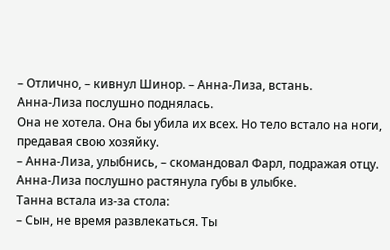– Отлично, – кивнул Шинор. – Анна-Лиза, встань.
Анна-Лиза послушно поднялась.
Она не хотела. Она бы убила их всех. Но тело встало на ноги, предавая свою хозяйку.
– Анна-Лиза, улыбнись, – скомандовал Фарл, подражая отцу.
Анна-Лиза послушно растянула губы в улыбке.
Танна встала из-за стола:
– Сын, не время развлекаться. Ты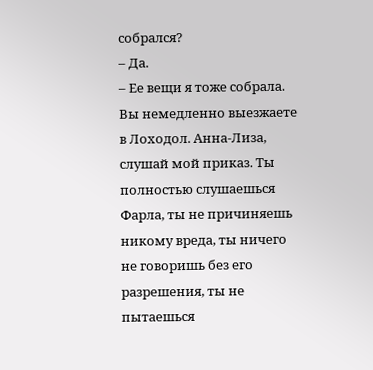собрался?
– Да.
– Ее вещи я тоже собрала. Вы немедленно выезжаете в Лоходол. Анна-Лиза, слушай мой приказ. Ты полностью слушаешься Фарла, ты не причиняешь никому вреда, ты ничего не говоришь без его разрешения, ты не пытаешься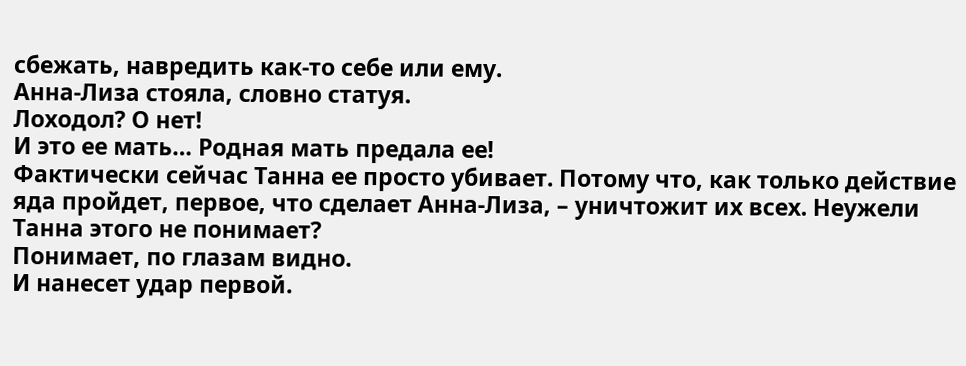сбежать, навредить как-то себе или ему.
Анна-Лиза стояла, словно статуя.
Лоходол? О нет!
И это ее мать… Родная мать предала ее!
Фактически сейчас Танна ее просто убивает. Потому что, как только действие яда пройдет, первое, что сделает Анна-Лиза, – уничтожит их всех. Неужели Танна этого не понимает?
Понимает, по глазам видно.
И нанесет удар первой.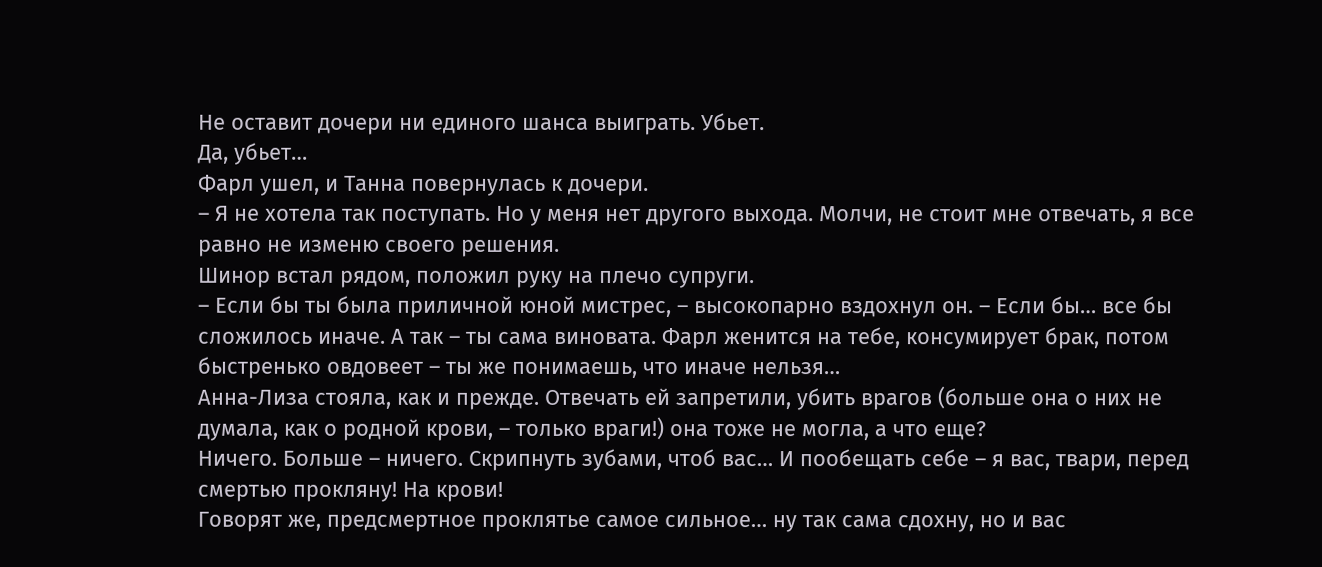Не оставит дочери ни единого шанса выиграть. Убьет.
Да, убьет…
Фарл ушел, и Танна повернулась к дочери.
– Я не хотела так поступать. Но у меня нет другого выхода. Молчи, не стоит мне отвечать, я все равно не изменю своего решения.
Шинор встал рядом, положил руку на плечо супруги.
– Если бы ты была приличной юной мистрес, – высокопарно вздохнул он. – Если бы… все бы сложилось иначе. А так – ты сама виновата. Фарл женится на тебе, консумирует брак, потом быстренько овдовеет – ты же понимаешь, что иначе нельзя…
Анна-Лиза стояла, как и прежде. Отвечать ей запретили, убить врагов (больше она о них не думала, как о родной крови, – только враги!) она тоже не могла, а что еще?
Ничего. Больше – ничего. Скрипнуть зубами, чтоб вас… И пообещать себе – я вас, твари, перед смертью прокляну! На крови!
Говорят же, предсмертное проклятье самое сильное… ну так сама сдохну, но и вас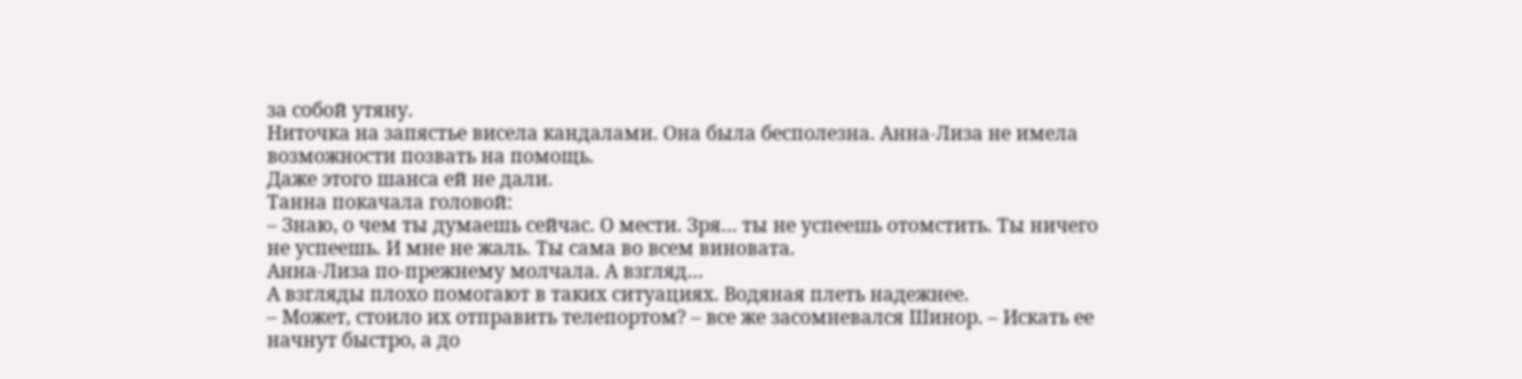за собой утяну.
Ниточка на запястье висела кандалами. Она была бесполезна. Анна-Лиза не имела возможности позвать на помощь.
Даже этого шанса ей не дали.
Танна покачала головой:
– Знаю, о чем ты думаешь сейчас. О мести. Зря… ты не успеешь отомстить. Ты ничего не успеешь. И мне не жаль. Ты сама во всем виновата.
Анна-Лиза по-прежнему молчала. А взгляд…
А взгляды плохо помогают в таких ситуациях. Водяная плеть надежнее.
– Может, стоило их отправить телепортом? – все же засомневался Шинор. – Искать ее начнут быстро, а до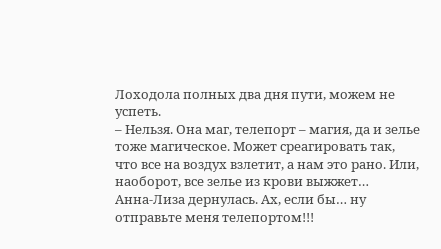Лоходола полных два дня пути, можем не успеть.
– Нельзя. Она маг, телепорт – магия, да и зелье тоже магическое. Может среагировать так, что все на воздух взлетит, а нам это рано. Или, наоборот, все зелье из крови выжжет…
Анна-Лиза дернулась. Ах, если бы… ну отправьте меня телепортом!!!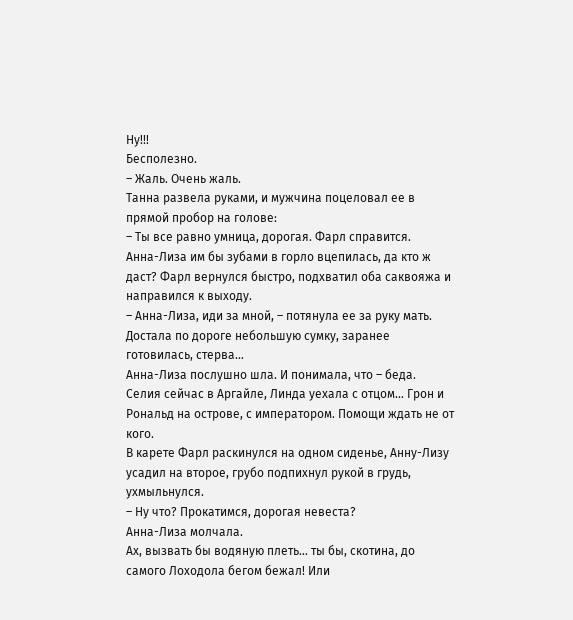Ну!!!
Бесполезно.
– Жаль. Очень жаль.
Танна развела руками, и мужчина поцеловал ее в прямой пробор на голове:
– Ты все равно умница, дорогая. Фарл справится.
Анна-Лиза им бы зубами в горло вцепилась, да кто ж даст? Фарл вернулся быстро, подхватил оба саквояжа и направился к выходу.
– Анна-Лиза, иди за мной, – потянула ее за руку мать. Достала по дороге небольшую сумку, заранее готовилась, стерва…
Анна-Лиза послушно шла. И понимала, что – беда.
Селия сейчас в Аргайле, Линда уехала с отцом… Грон и Рональд на острове, с императором. Помощи ждать не от кого.
В карете Фарл раскинулся на одном сиденье, Анну-Лизу усадил на второе, грубо подпихнул рукой в грудь, ухмыльнулся.
– Ну что? Прокатимся, дорогая невеста?
Анна-Лиза молчала.
Ах, вызвать бы водяную плеть… ты бы, скотина, до самого Лоходола бегом бежал! Или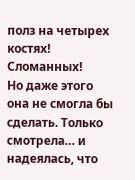полз на четырех костях! Сломанных!
Но даже этого она не смогла бы сделать. Только смотрела… и надеялась, что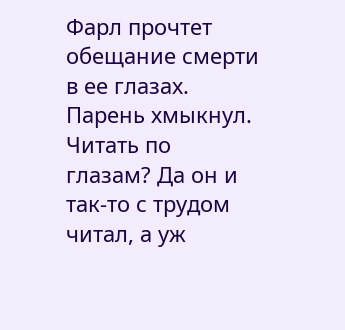Фарл прочтет обещание смерти в ее глазах.
Парень хмыкнул.
Читать по глазам? Да он и так-то с трудом читал, а уж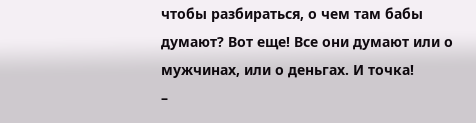чтобы разбираться, о чем там бабы думают? Вот еще! Все они думают или о мужчинах, или о деньгах. И точка!
–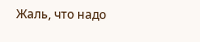Жаль, что надо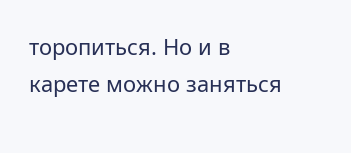торопиться. Но и в карете можно заняться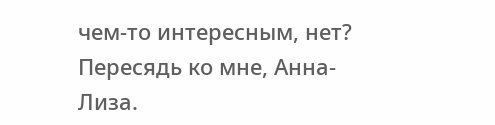чем-то интересным, нет? Пересядь ко мне, Анна-Лиза.